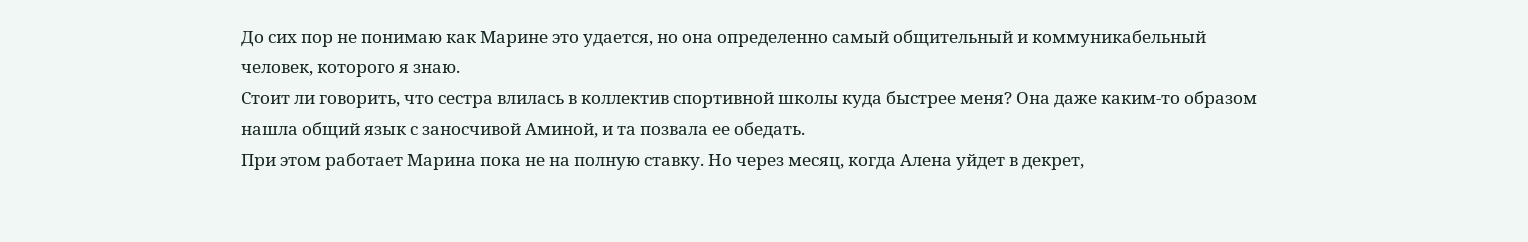До сих пор не понимаю как Марине это удается, но она определенно самый общительный и коммуникабельный человек, которого я знаю.
Стоит ли говорить, что сестра влилась в коллектив спортивной школы куда быстрее меня? Она даже каким-то образом нашла общий язык с заносчивой Аминой, и та позвала ее обедать.
При этом работает Марина пока не на полную ставку. Но через месяц, когда Алена уйдет в декрет,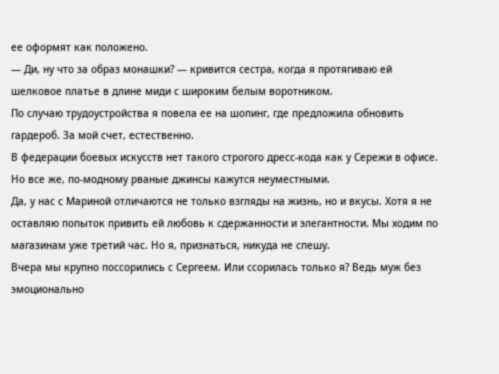ее оформят как положено.
— Ди, ну что за образ монашки? — кривится сестра, когда я протягиваю ей шелковое платье в длине миди с широким белым воротником.
По случаю трудоустройства я повела ее на шопинг, где предложила обновить гардероб. За мой счет, естественно.
В федерации боевых искусств нет такого строгого дресс-кода как у Сережи в офисе. Но все же, по-модному рваные джинсы кажутся неуместными.
Да, у нас с Мариной отличаются не только взгляды на жизнь, но и вкусы. Хотя я не оставляю попыток привить ей любовь к сдержанности и элегантности. Мы ходим по магазинам уже третий час. Но я, признаться, никуда не спешу.
Вчера мы крупно поссорились с Сергеем. Или ссорилась только я? Ведь муж без эмоционально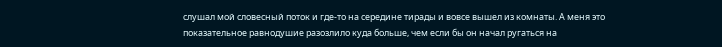слушал мой словесный поток и где-то на середине тирады и вовсе вышел из комнаты. А меня это показательное равнодушие разозлило куда больше, чем если бы он начал ругаться на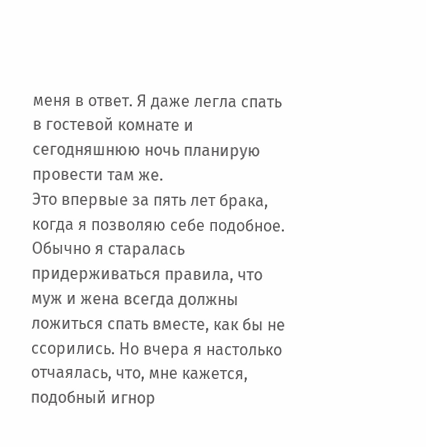меня в ответ. Я даже легла спать в гостевой комнате и сегодняшнюю ночь планирую провести там же.
Это впервые за пять лет брака, когда я позволяю себе подобное. Обычно я старалась придерживаться правила, что муж и жена всегда должны ложиться спать вместе, как бы не ссорились. Но вчера я настолько отчаялась, что, мне кажется, подобный игнор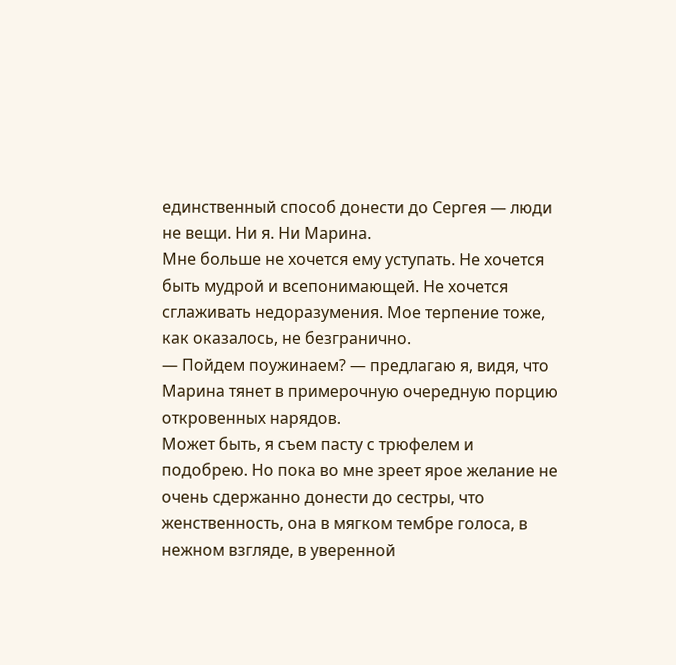единственный способ донести до Сергея — люди не вещи. Ни я. Ни Марина.
Мне больше не хочется ему уступать. Не хочется быть мудрой и всепонимающей. Не хочется сглаживать недоразумения. Мое терпение тоже, как оказалось, не безгранично.
— Пойдем поужинаем? — предлагаю я, видя, что Марина тянет в примерочную очередную порцию откровенных нарядов.
Может быть, я съем пасту с трюфелем и подобрею. Но пока во мне зреет ярое желание не очень сдержанно донести до сестры, что женственность, она в мягком тембре голоса, в нежном взгляде, в уверенной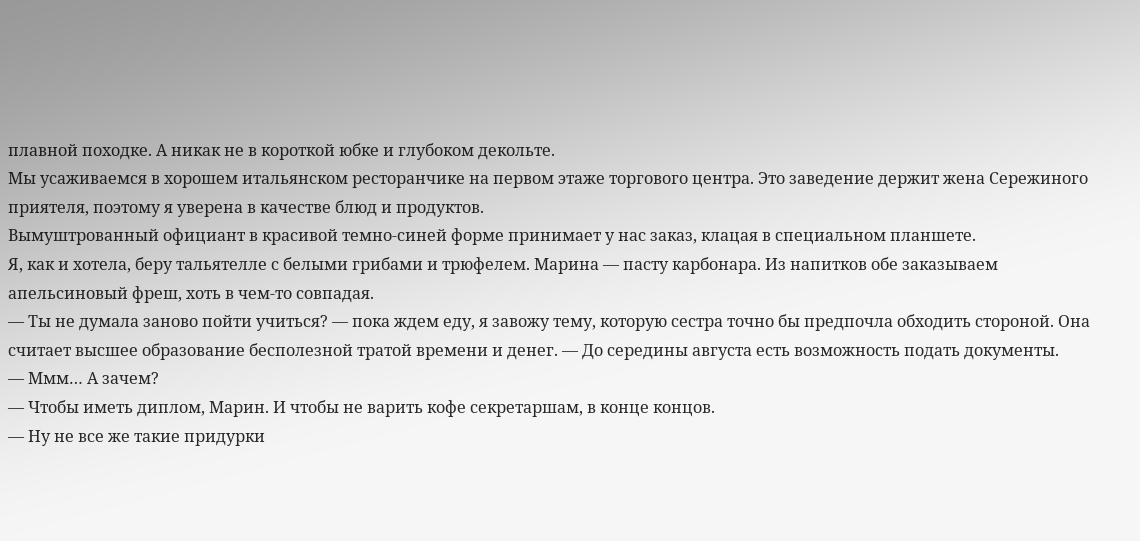плавной походке. А никак не в короткой юбке и глубоком декольте.
Мы усаживаемся в хорошем итальянском ресторанчике на первом этаже торгового центра. Это заведение держит жена Сережиного приятеля, поэтому я уверена в качестве блюд и продуктов.
Вымуштрованный официант в красивой темно-синей форме принимает у нас заказ, клацая в специальном планшете.
Я, как и хотела, беру тальятелле с белыми грибами и трюфелем. Марина — пасту карбонара. Из напитков обе заказываем апельсиновый фреш, хоть в чем-то совпадая.
— Ты не думала заново пойти учиться? — пока ждем еду, я завожу тему, которую сестра точно бы предпочла обходить стороной. Она считает высшее образование бесполезной тратой времени и денег. — До середины августа есть возможность подать документы.
— Ммм… А зачем?
— Чтобы иметь диплом, Марин. И чтобы не варить кофе секретаршам, в конце концов.
— Ну не все же такие придурки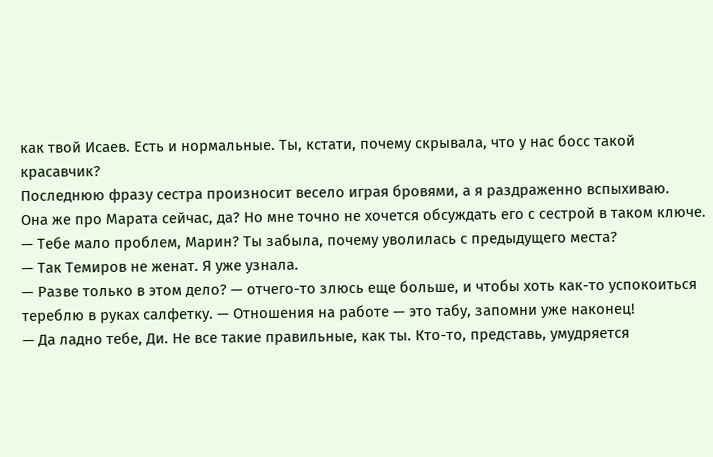как твой Исаев. Есть и нормальные. Ты, кстати, почему скрывала, что у нас босс такой красавчик?
Последнюю фразу сестра произносит весело играя бровями, а я раздраженно вспыхиваю.
Она же про Марата сейчас, да? Но мне точно не хочется обсуждать его с сестрой в таком ключе.
— Тебе мало проблем, Марин? Ты забыла, почему уволилась с предыдущего места?
— Так Темиров не женат. Я уже узнала.
— Разве только в этом дело? — отчего-то злюсь еще больше, и чтобы хоть как-то успокоиться тереблю в руках салфетку. — Отношения на работе — это табу, запомни уже наконец!
— Да ладно тебе, Ди. Не все такие правильные, как ты. Кто-то, представь, умудряется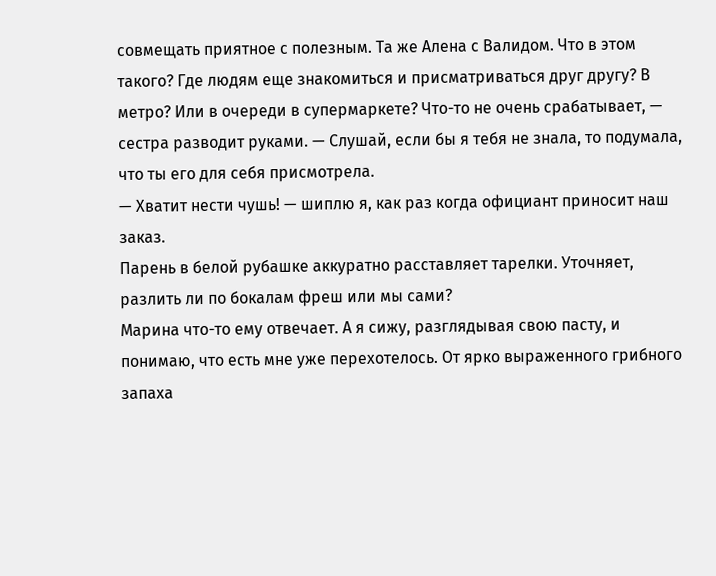совмещать приятное с полезным. Та же Алена с Валидом. Что в этом такого? Где людям еще знакомиться и присматриваться друг другу? В метро? Или в очереди в супермаркете? Что-то не очень срабатывает, — сестра разводит руками. — Слушай, если бы я тебя не знала, то подумала, что ты его для себя присмотрела.
— Хватит нести чушь! — шиплю я, как раз когда официант приносит наш заказ.
Парень в белой рубашке аккуратно расставляет тарелки. Уточняет, разлить ли по бокалам фреш или мы сами?
Марина что-то ему отвечает. А я сижу, разглядывая свою пасту, и понимаю, что есть мне уже перехотелось. От ярко выраженного грибного запаха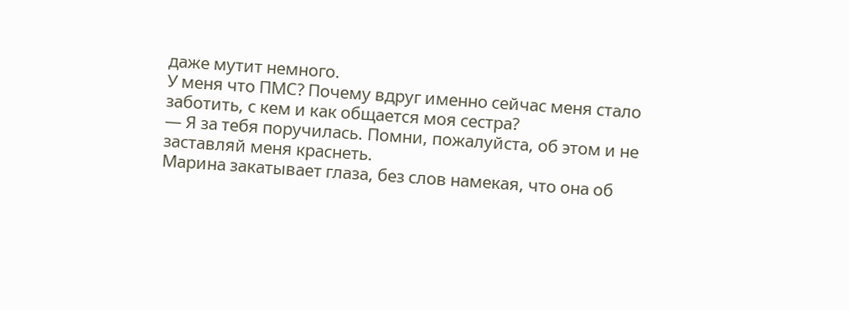даже мутит немного.
У меня что ПМС? Почему вдруг именно сейчас меня стало заботить, с кем и как общается моя сестра?
— Я за тебя поручилась. Помни, пожалуйста, об этом и не заставляй меня краснеть.
Марина закатывает глаза, без слов намекая, что она об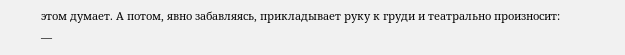этом думает. А потом, явно забавляясь, прикладывает руку к груди и театрально произносит:
—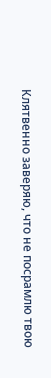Клятвенно заверяю, что не посрамлю твою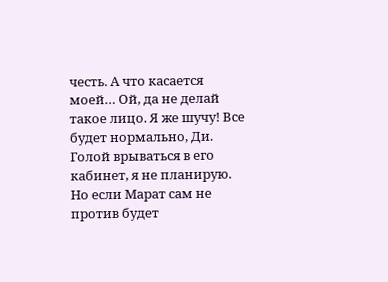честь. А что касается моей… Ой, да не делай такое лицо. Я же шучу! Все будет нормально, Ди. Голой врываться в его кабинет, я не планирую. Но если Марат сам не против будет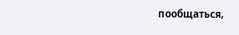пообщаться,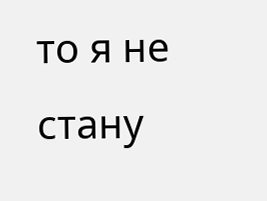то я не стану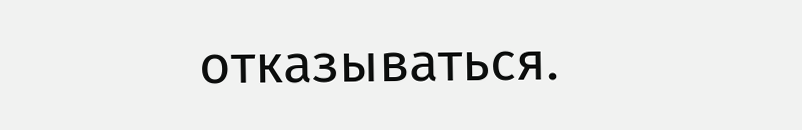отказываться.